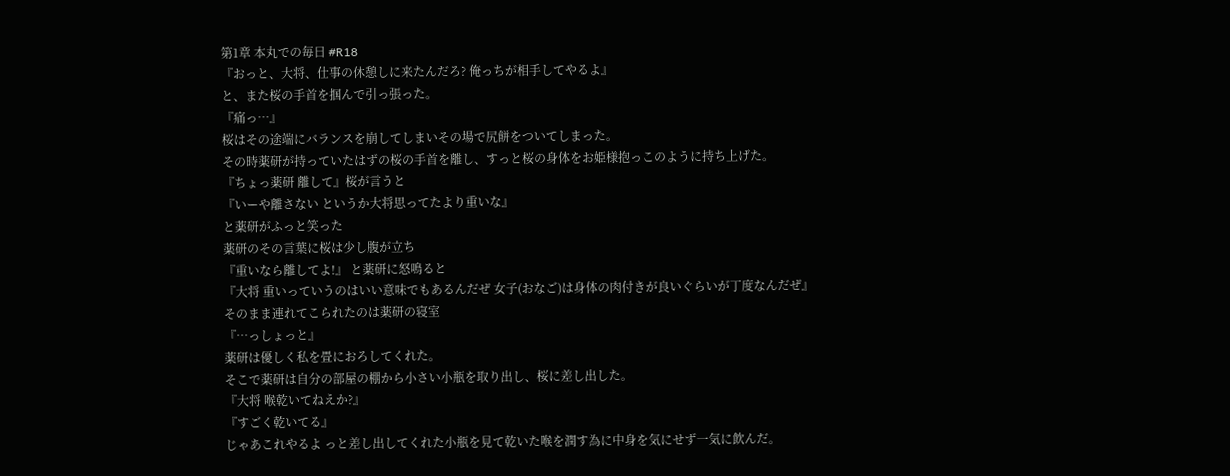第1章 本丸での毎日 #R18
『おっと、大将、仕事の休憩しに来たんだろ? 俺っちが相手してやるよ』
と、また桜の手首を掴んで引っ張った。
『痛っ…』
桜はその途端にバランスを崩してしまいその場で尻餅をついてしまった。
その時薬研が持っていたはずの桜の手首を離し、すっと桜の身体をお姫様抱っこのように持ち上げた。
『ちょっ薬研 離して』桜が言うと
『いーや離さない というか大将思ってたより重いな』
と薬研がふっと笑った
薬研のその言葉に桜は少し腹が立ち
『重いなら離してよ!』 と薬研に怒鳴ると
『大将 重いっていうのはいい意味でもあるんだぜ 女子(おなご)は身体の肉付きが良いぐらいが丁度なんだぜ』
そのまま連れてこられたのは薬研の寝室
『…っしょっと』
薬研は優しく私を畳におろしてくれた。
そこで薬研は自分の部屋の棚から小さい小瓶を取り出し、桜に差し出した。
『大将 喉乾いてねえか?』
『すごく乾いてる』
じゃあこれやるよ っと差し出してくれた小瓶を見て乾いた喉を潤す為に中身を気にせず一気に飲んだ。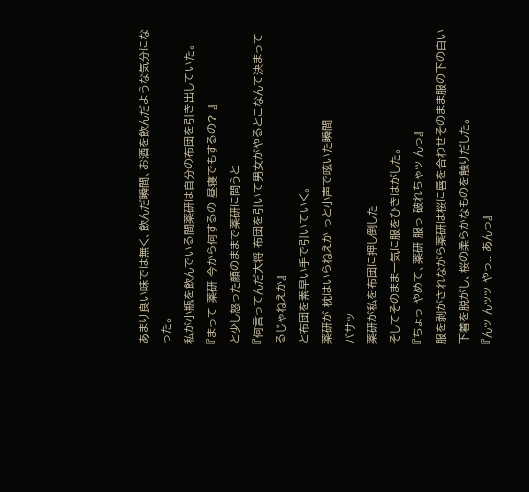あまり良い味では無く、飲んだ瞬間、お酒を飲んだような気分になった。
私が小瓶を飲んでいる間薬研は自分の布団を引き出していた。
『まって 薬研 今から何するの 昼寝でもするの? 』
と少し怒った顔のままで薬研に問うと
『何言ってんだ大将 布団を引いて男女がやるとこなんて決まってるじゃねえか』
と布団を素早い手で引いていく。
薬研が 枕はいらねえか っと小声で呟いた瞬間
バサッ
薬研が私を布団に押し倒した
そしてそのまま一気に服をひきはがした。
『ちょっ やめて、薬研 服っ 破れちゃッ んっ』
服を剥がされながら薬研は桜に唇を合わせそのまま服の下の白い下着を脱がし、桜の柔らかなものを触りだした。
『んッ んッッ やっ.. あんっ』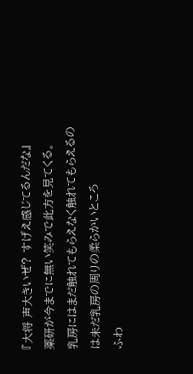『大将 声大きいぜ? すげえ感じてるんだな』
薬研が今までに無い笑みで此方を見てくる。
乳房にはまだ触れてもらえなく触れてもらえるのは未だ乳房の周りの柔らかいところ
ふわ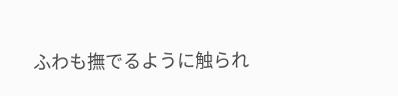ふわも撫でるように触られ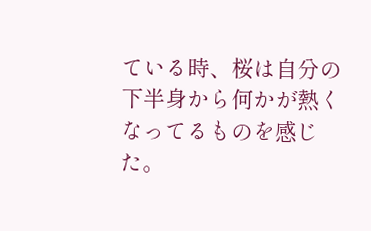ている時、桜は自分の下半身から何かが熱くなってるものを感じた。